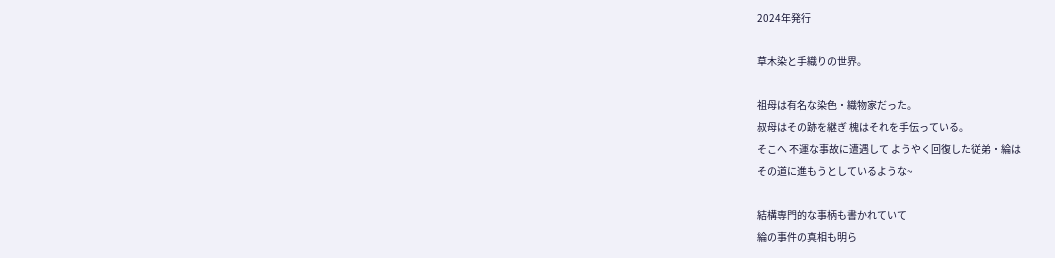2024年発行

草木染と手織りの世界。

祖母は有名な染色・織物家だった。
叔母はその跡を継ぎ 槐はそれを手伝っている。
そこへ 不運な事故に遭遇して ようやく回復した従弟・綸は
その道に進もうとしているような~

結構専門的な事柄も書かれていて
綸の事件の真相も明ら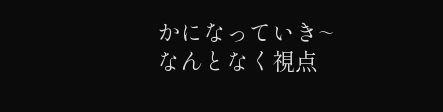かになっていき~
なんとなく視点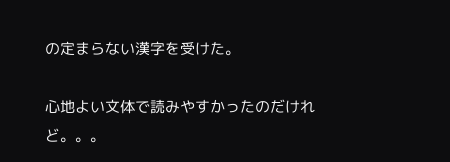の定まらない漢字を受けた。

心地よい文体で読みやすかったのだけれど。。。